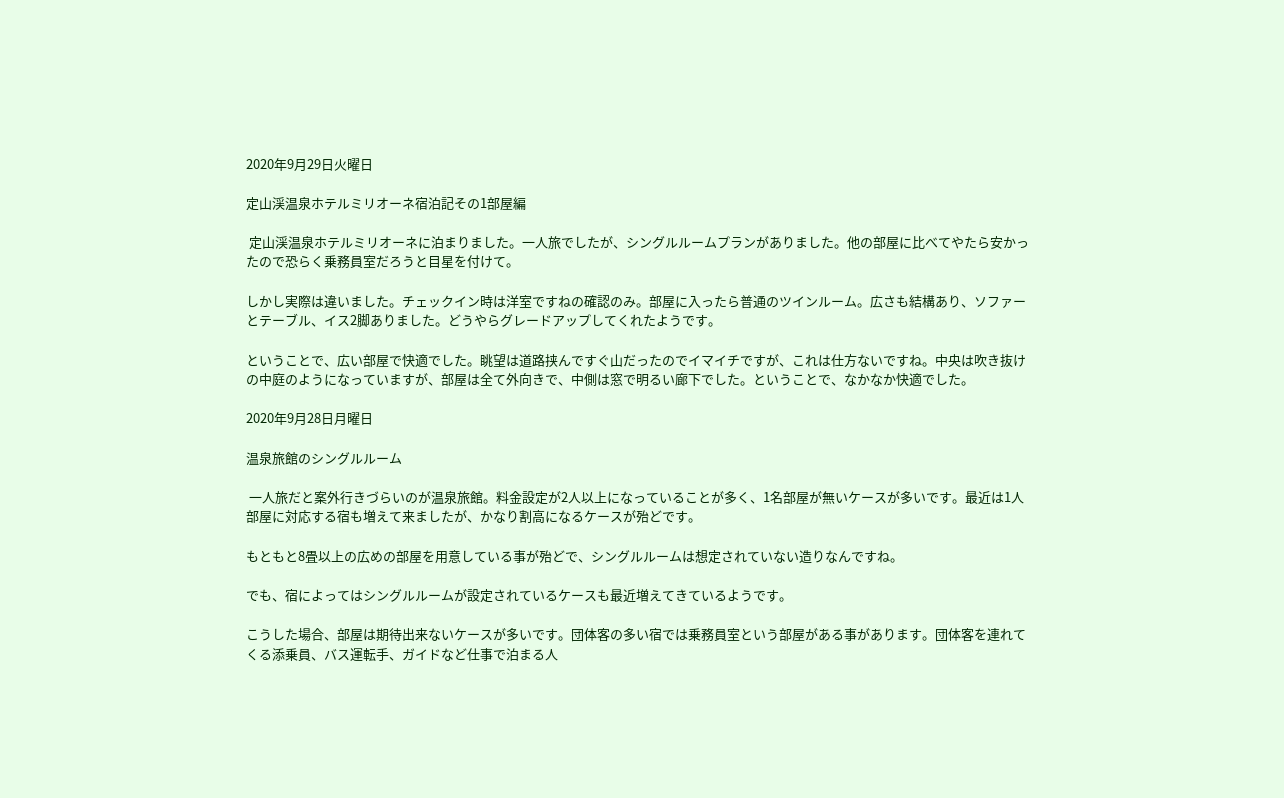2020年9月29日火曜日

定山渓温泉ホテルミリオーネ宿泊記その1部屋編

 定山渓温泉ホテルミリオーネに泊まりました。一人旅でしたが、シングルルームプランがありました。他の部屋に比べてやたら安かったので恐らく乗務員室だろうと目星を付けて。

しかし実際は違いました。チェックイン時は洋室ですねの確認のみ。部屋に入ったら普通のツインルーム。広さも結構あり、ソファーとテーブル、イス2脚ありました。どうやらグレードアップしてくれたようです。

ということで、広い部屋で快適でした。眺望は道路挟んですぐ山だったのでイマイチですが、これは仕方ないですね。中央は吹き抜けの中庭のようになっていますが、部屋は全て外向きで、中側は窓で明るい廊下でした。ということで、なかなか快適でした。

2020年9月28日月曜日

温泉旅館のシングルルーム

 一人旅だと案外行きづらいのが温泉旅館。料金設定が2人以上になっていることが多く、1名部屋が無いケースが多いです。最近は1人部屋に対応する宿も増えて来ましたが、かなり割高になるケースが殆どです。

もともと8畳以上の広めの部屋を用意している事が殆どで、シングルルームは想定されていない造りなんですね。

でも、宿によってはシングルルームが設定されているケースも最近増えてきているようです。

こうした場合、部屋は期待出来ないケースが多いです。団体客の多い宿では乗務員室という部屋がある事があります。団体客を連れてくる添乗員、バス運転手、ガイドなど仕事で泊まる人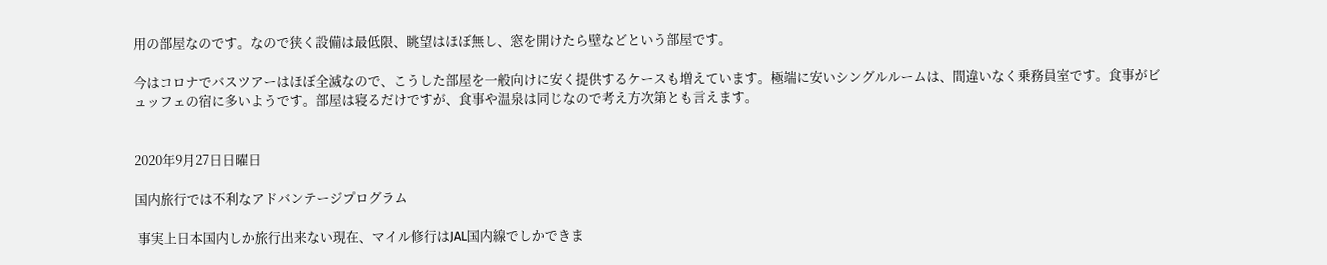用の部屋なのです。なので狭く設備は最低限、眺望はほぼ無し、窓を開けたら壁などという部屋です。

今はコロナでバスツアーはほぼ全滅なので、こうした部屋を一般向けに安く提供するケースも増えています。極端に安いシングルルームは、間違いなく乗務員室です。食事がビュッフェの宿に多いようです。部屋は寝るだけですが、食事や温泉は同じなので考え方次第とも言えます。


2020年9月27日日曜日

国内旅行では不利なアドバンテージプログラム

 事実上日本国内しか旅行出来ない現在、マイル修行はJAL国内線でしかできま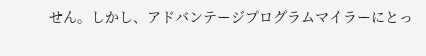せん。しかし、アドバンテージプログラムマイラーにとっ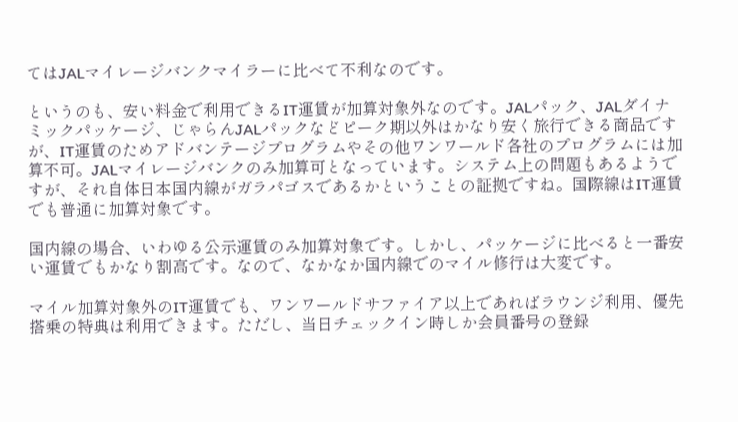てはJALマイレージバンクマイラーに比べて不利なのです。

というのも、安い料金で利用できるIT運賃が加算対象外なのです。JALパック、JALダイナミックパッケージ、じゃらんJALパックなどピーク期以外はかなり安く旅行できる商品ですが、IT運賃のためアドバンテージプログラムやその他ワンワールド各社のプログラムには加算不可。JALマイレージバンクのみ加算可となっています。システム上の問題もあるようですが、それ自体日本国内線がガラパゴスであるかということの証拠ですね。国際線はIT運賃でも普通に加算対象です。

国内線の場合、いわゆる公示運賃のみ加算対象です。しかし、パッケージに比べると一番安い運賃でもかなり割高です。なので、なかなか国内線でのマイル修行は大変です。

マイル加算対象外のIT運賃でも、ワンワールドサファイア以上であればラウンジ利用、優先搭乗の特典は利用できます。ただし、当日チェックイン時しか会員番号の登録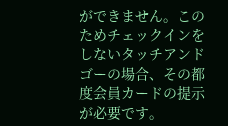ができません。このためチェックインをしないタッチアンドゴーの場合、その都度会員カードの提示が必要です。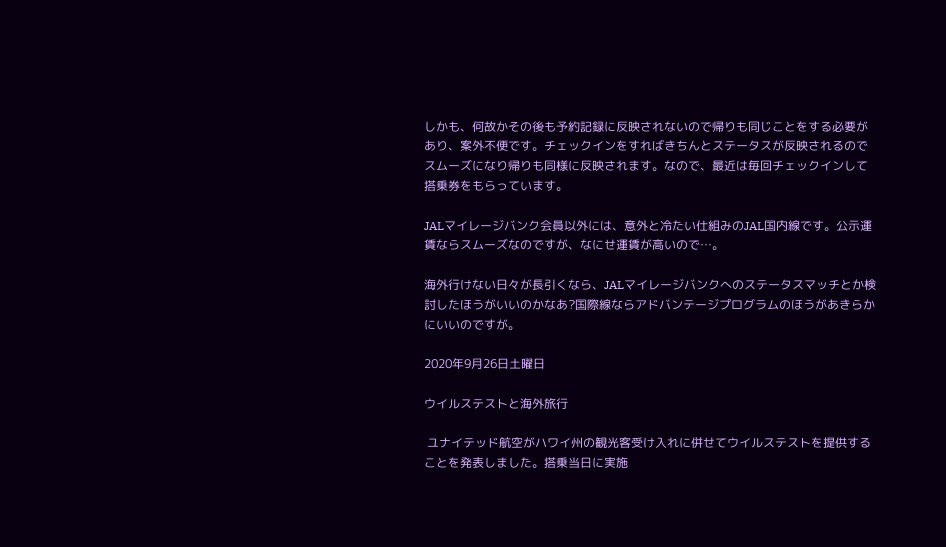しかも、何故かその後も予約記録に反映されないので帰りも同じことをする必要があり、案外不便です。チェックインをすればきちんとステータスが反映されるのでスムーズになり帰りも同様に反映されます。なので、最近は毎回チェックインして搭乗券をもらっています。

JALマイレージバンク会員以外には、意外と冷たい仕組みのJAL国内線です。公示運賃ならスムーズなのですが、なにせ運賃が高いので…。

海外行けない日々が長引くなら、JALマイレージバンクへのステータスマッチとか検討したほうがいいのかなあ?国際線ならアドバンテージプログラムのほうがあきらかにいいのですが。

2020年9月26日土曜日

ウイルステストと海外旅行

 ユナイテッド航空がハワイ州の観光客受け入れに併せてウイルステストを提供することを発表しました。搭乗当日に実施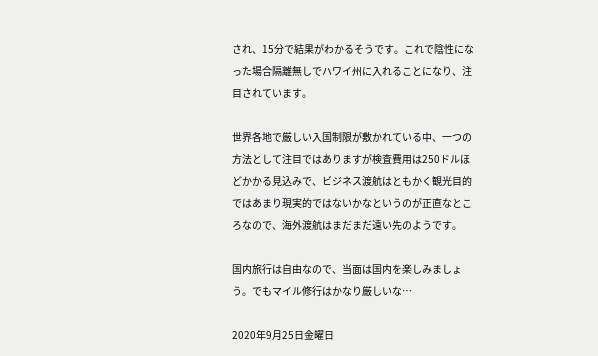され、15分で結果がわかるそうです。これで陰性になった場合隔離無しでハワイ州に入れることになり、注目されています。

世界各地で厳しい入国制限が敷かれている中、一つの方法として注目ではありますが検査費用は250ドルほどかかる見込みで、ビジネス渡航はともかく観光目的ではあまり現実的ではないかなというのが正直なところなので、海外渡航はまだまだ遠い先のようです。

国内旅行は自由なので、当面は国内を楽しみましょう。でもマイル修行はかなり厳しいな…

2020年9月25日金曜日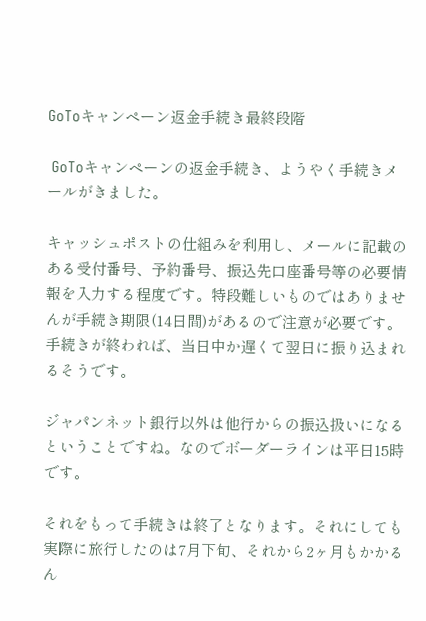GoToキャンペーン返金手続き最終段階

 GoToキャンペーンの返金手続き、ようやく手続きメールがきました。

キャッシュポストの仕組みを利用し、メールに記載のある受付番号、予約番号、振込先口座番号等の必要情報を入力する程度です。特段難しいものではありませんが手続き期限(14日間)があるので注意が必要です。手続きが終われば、当日中か遅くて翌日に振り込まれるそうです。

ジャパンネット銀行以外は他行からの振込扱いになるということですね。なのでボーダーラインは平日15時です。

それをもって手続きは終了となります。それにしても実際に旅行したのは7月下旬、それから2ヶ月もかかるん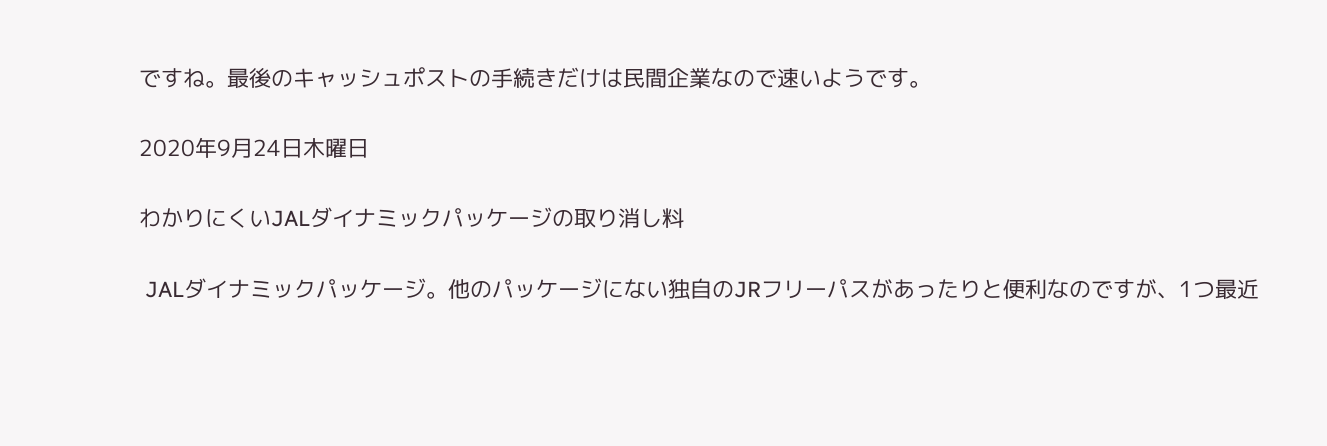ですね。最後のキャッシュポストの手続きだけは民間企業なので速いようです。

2020年9月24日木曜日

わかりにくいJALダイナミックパッケージの取り消し料

 JALダイナミックパッケージ。他のパッケージにない独自のJRフリーパスがあったりと便利なのですが、1つ最近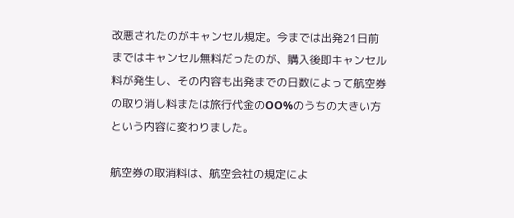改悪されたのがキャンセル規定。今までは出発21日前まではキャンセル無料だったのが、購入後即キャンセル料が発生し、その内容も出発までの日数によって航空券の取り消し料または旅行代金のOO%のうちの大きい方という内容に変わりました。

航空券の取消料は、航空会社の規定によ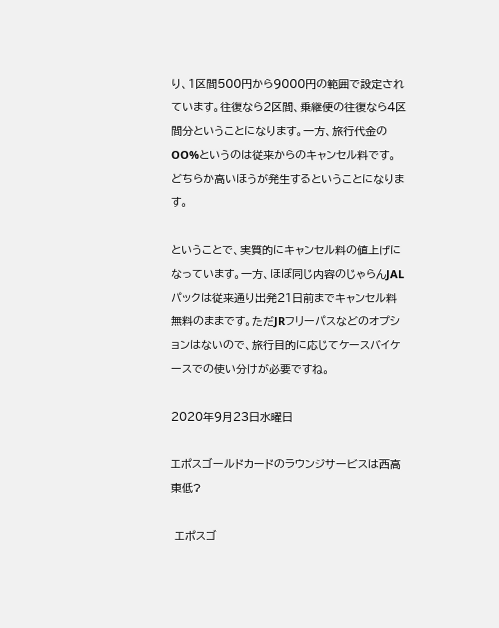り、1区間500円から9000円の範囲で設定されています。往復なら2区間、乗継便の往復なら4区間分ということになります。一方、旅行代金のOO%というのは従来からのキャンセル料です。どちらか高いほうが発生するということになります。

ということで、実質的にキャンセル料の値上げになっています。一方、ほぼ同じ内容のじゃらんJALパックは従来通り出発21日前までキャンセル料無料のままです。ただJRフリーパスなどのオプションはないので、旅行目的に応じてケースバイケースでの使い分けが必要ですね。

2020年9月23日水曜日

エポスゴールドカードのラウンジサービスは西高東低?

 エポスゴ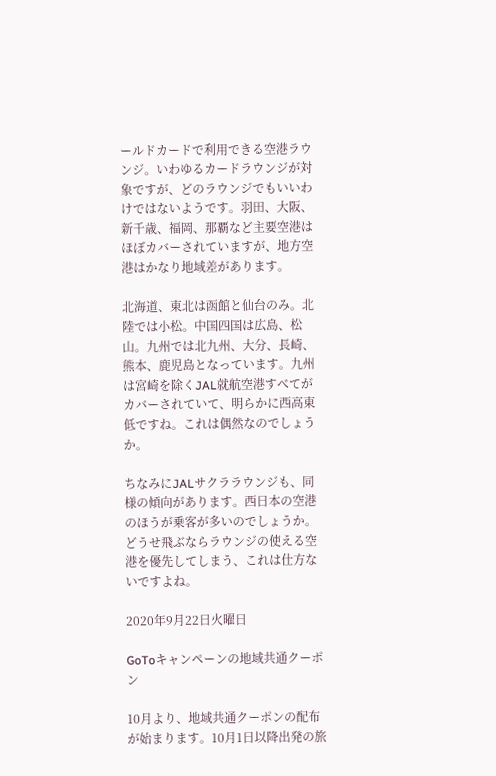ールドカードで利用できる空港ラウンジ。いわゆるカードラウンジが対象ですが、どのラウンジでもいいわけではないようです。羽田、大阪、新千歳、福岡、那覇など主要空港はほぼカバーされていますが、地方空港はかなり地域差があります。

北海道、東北は函館と仙台のみ。北陸では小松。中国四国は広島、松山。九州では北九州、大分、長崎、熊本、鹿児島となっています。九州は宮崎を除くJAL就航空港すべてがカバーされていて、明らかに西高東低ですね。これは偶然なのでしょうか。

ちなみにJALサクララウンジも、同様の傾向があります。西日本の空港のほうが乗客が多いのでしょうか。どうせ飛ぶならラウンジの使える空港を優先してしまう、これは仕方ないですよね。

2020年9月22日火曜日

GoToキャンペーンの地域共通クーポン

10月より、地域共通クーポンの配布が始まります。10月1日以降出発の旅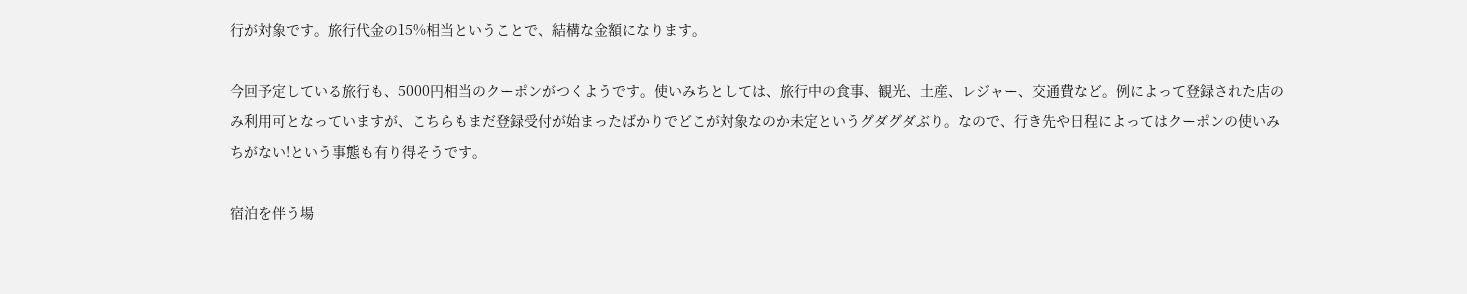行が対象です。旅行代金の15%相当ということで、結構な金額になります。

今回予定している旅行も、5000円相当のクーポンがつくようです。使いみちとしては、旅行中の食事、観光、土産、レジャー、交通費など。例によって登録された店のみ利用可となっていますが、こちらもまだ登録受付が始まったばかりでどこが対象なのか未定というグダグダぶり。なので、行き先や日程によってはクーポンの使いみちがない!という事態も有り得そうです。

宿泊を伴う場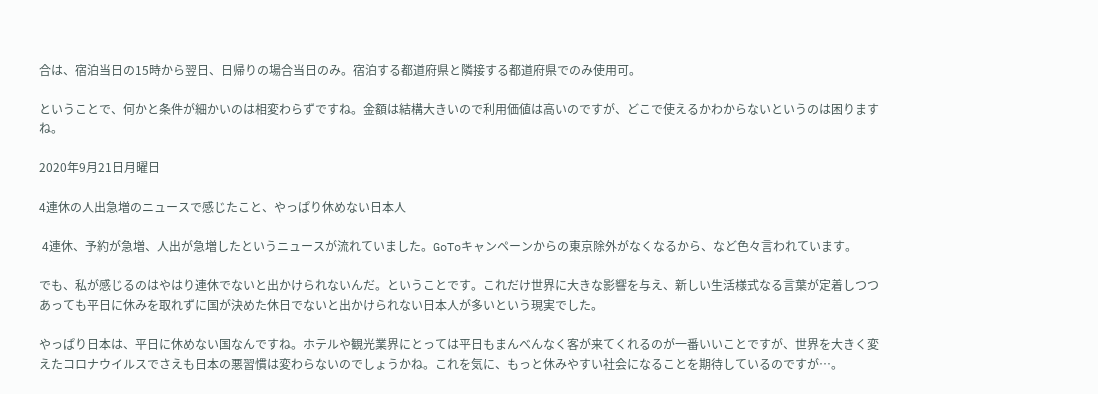合は、宿泊当日の15時から翌日、日帰りの場合当日のみ。宿泊する都道府県と隣接する都道府県でのみ使用可。

ということで、何かと条件が細かいのは相変わらずですね。金額は結構大きいので利用価値は高いのですが、どこで使えるかわからないというのは困りますね。

2020年9月21日月曜日

4連休の人出急増のニュースで感じたこと、やっぱり休めない日本人

 4連休、予約が急増、人出が急増したというニュースが流れていました。GoToキャンペーンからの東京除外がなくなるから、など色々言われています。

でも、私が感じるのはやはり連休でないと出かけられないんだ。ということです。これだけ世界に大きな影響を与え、新しい生活様式なる言葉が定着しつつあっても平日に休みを取れずに国が決めた休日でないと出かけられない日本人が多いという現実でした。

やっぱり日本は、平日に休めない国なんですね。ホテルや観光業界にとっては平日もまんべんなく客が来てくれるのが一番いいことですが、世界を大きく変えたコロナウイルスでさえも日本の悪習慣は変わらないのでしょうかね。これを気に、もっと休みやすい社会になることを期待しているのですが…。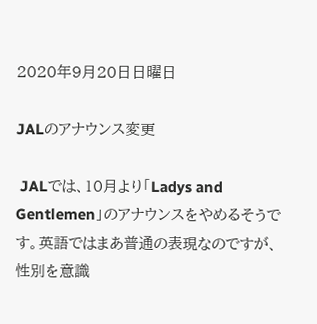2020年9月20日日曜日

JALのアナウンス変更

 JALでは、10月より「Ladys and Gentlemen」のアナウンスをやめるそうです。英語ではまあ普通の表現なのですが、性別を意識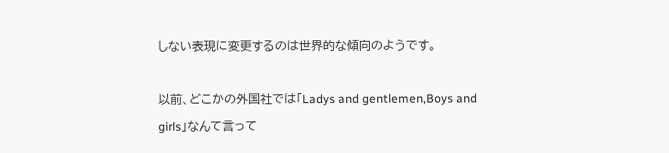しない表現に変更するのは世界的な傾向のようです。

以前、どこかの外国社では「Ladys and gentlemen,Boys and girls」なんて言って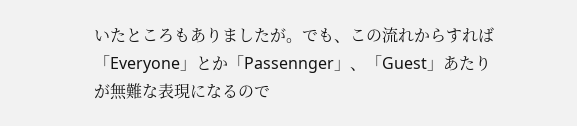いたところもありましたが。でも、この流れからすれば「Everyone」とか「Passennger」、「Guest」あたりが無難な表現になるので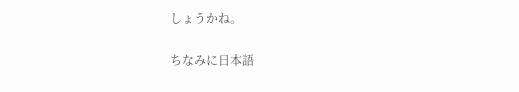しょうかね。

ちなみに日本語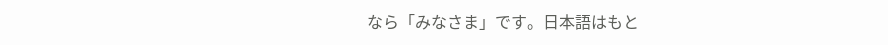なら「みなさま」です。日本語はもと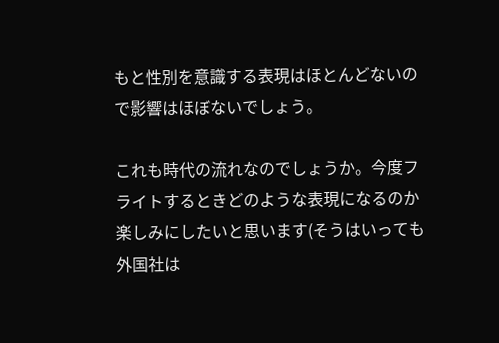もと性別を意識する表現はほとんどないので影響はほぼないでしょう。

これも時代の流れなのでしょうか。今度フライトするときどのような表現になるのか楽しみにしたいと思います(そうはいっても外国社は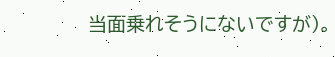当面乗れそうにないですが)。